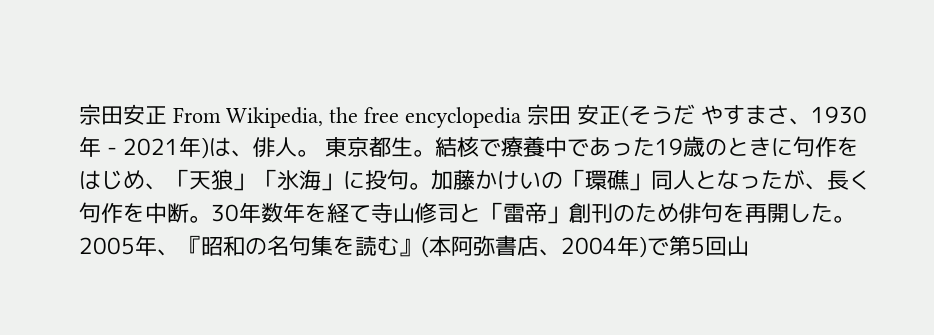宗田安正 From Wikipedia, the free encyclopedia 宗田 安正(そうだ やすまさ、1930年 - 2021年)は、俳人。 東京都生。結核で療養中であった19歳のときに句作をはじめ、「天狼」「氷海」に投句。加藤かけいの「環礁」同人となったが、長く句作を中断。30年数年を経て寺山修司と「雷帝」創刊のため俳句を再開した。 2005年、『昭和の名句集を読む』(本阿弥書店、2004年)で第5回山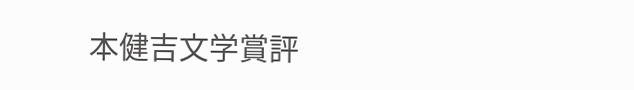本健吉文学賞評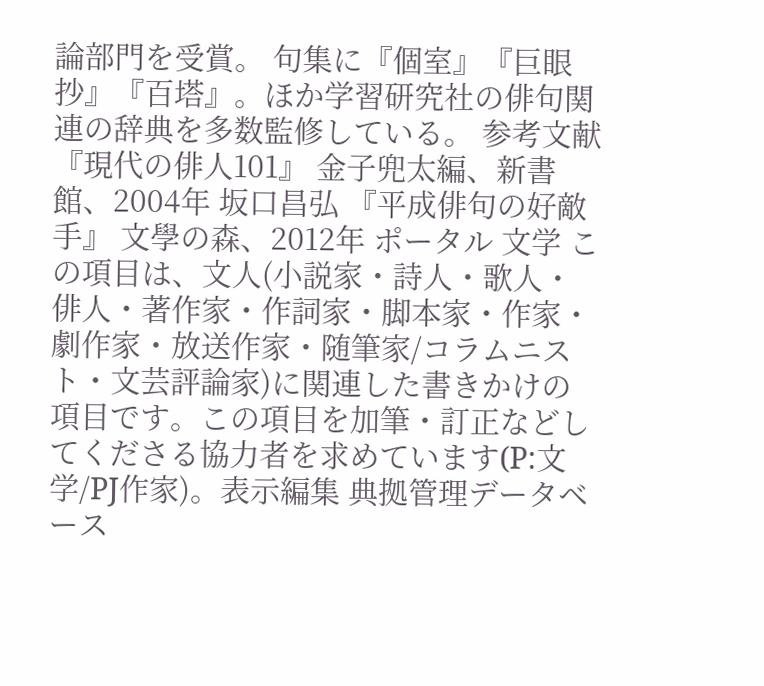論部門を受賞。 句集に『個室』『巨眼抄』『百塔』。ほか学習研究社の俳句関連の辞典を多数監修している。 参考文献 『現代の俳人101』 金子兜太編、新書館、2004年 坂口昌弘 『平成俳句の好敵手』 文學の森、2012年 ポータル 文学 この項目は、文人(小説家・詩人・歌人・俳人・著作家・作詞家・脚本家・作家・劇作家・放送作家・随筆家/コラムニスト・文芸評論家)に関連した書きかけの項目です。この項目を加筆・訂正などしてくださる協力者を求めています(P:文学/PJ作家)。表示編集 典拠管理データベース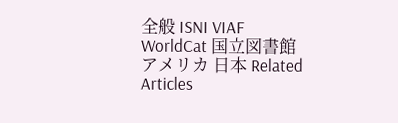全般 ISNI VIAF WorldCat 国立図書館 アメリカ 日本 Related Articles